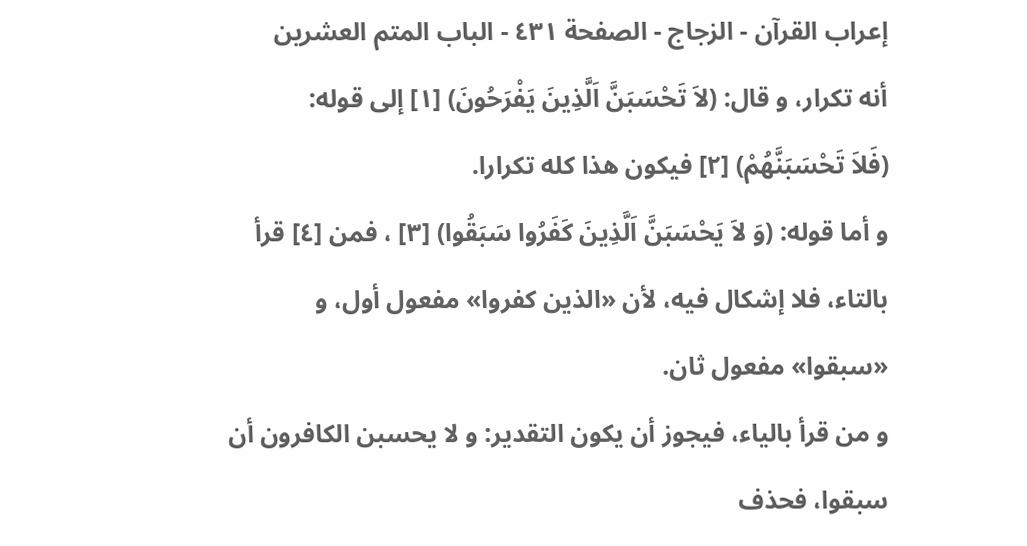إعراب القرآن - الزجاج - الصفحة ٤٣١ - الباب المتم العشرين
أنه تكرار، و قال: (لاَ تَحْسَبَنَّ اَلَّذِينَ يَفْرَحُونَ) [١] إلى قوله:
(فَلاَ تَحْسَبَنَّهُمْ) [٢] فيكون هذا كله تكرارا.
و أما قوله: (وَ لاَ يَحْسَبَنَّ اَلَّذِينَ كَفَرُوا سَبَقُوا) [٣] ، فمن [٤] قرأ بالتاء، فلا إشكال فيه، لأن «الذين كفروا» مفعول أول، و «سبقوا» مفعول ثان.
و من قرأ بالياء، فيجوز أن يكون التقدير: و لا يحسبن الكافرون أن سبقوا، فحذف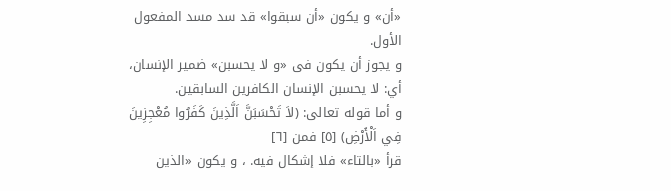«أن» و يكون «أن سبقوا» قد سد مسد المفعول الأول.
و يجوز أن يكون فى «و لا يحسبن» ضمير الإنسان، أي: لا يحسبن الإنسان الكافرين السابقين.
و أما قوله تعالى: (لاَ تَحْسَبَنَّ اَلَّذِينَ كَفَرُوا مُعْجِزِينَ فِي اَلْأَرْضِ) [٥] فمن [٦]
قرأ «بالتاء» فلا إشكال فيه. ، و يكون «الذين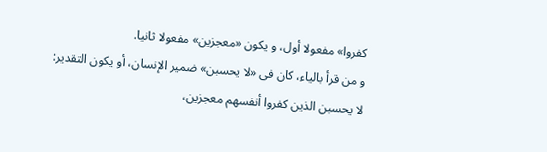كفروا» مفعولا أول، و يكون «معجزين» مفعولا ثانيا.
و من قرأ بالياء، كان فى «لا يحسبن» ضمير الإنسان، أو يكون التقدير:
لا يحسبن الذين كفروا أنفسهم معجزين،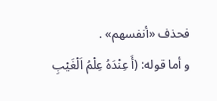فحذف «أنفسهم» .
و أما قوله: (أَ عِنْدَهُ عِلْمُ اَلْغَيْبِ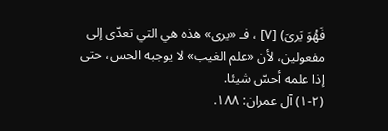فَهُوَ يَرىَ) [٧] ، فـ «يرى» هذه هي التي تعدّى إلى مفعولين، لأن «علم الغيب» لا يوجبه الحس، حتى إذا علمه أحسّ شيئا.
(٢-١) آل عمران: ١٨٨.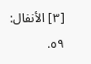[٣] الأنفال: ٥٩.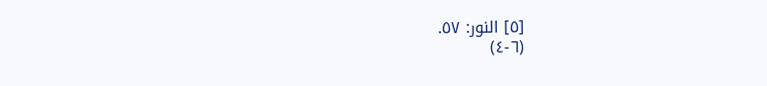[٥] النور: ٥٧.
(٦-٤)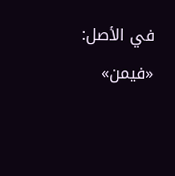في الأصل: «فيمن»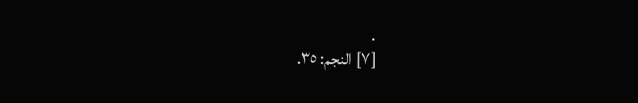.
[٧] النجم: ٣٥.